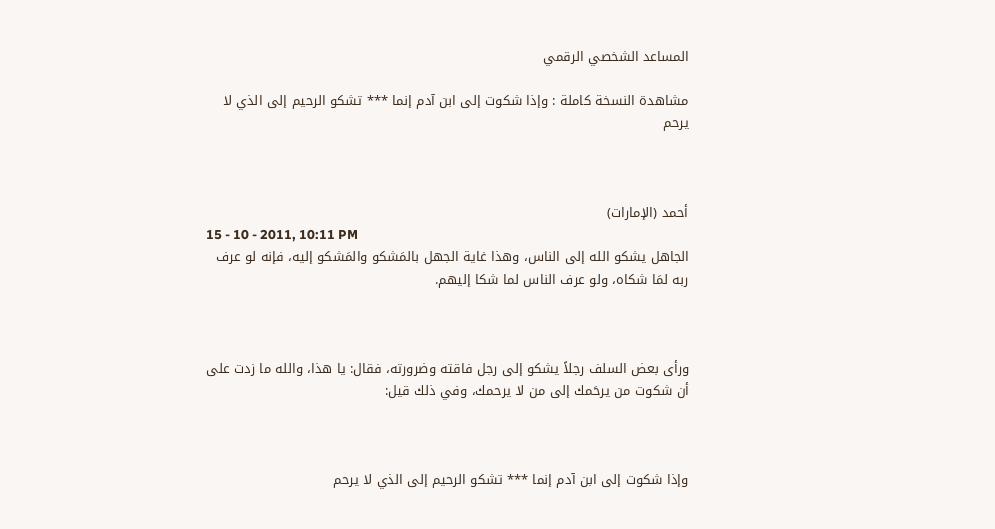المساعد الشخصي الرقمي

مشاهدة النسخة كاملة : وإذا شكوت إلى ابن آدم إنما *** تشكو الرحيم إلى الذي لا يرحم



أحمد (الإمارات)
15 - 10 - 2011, 10:11 PM
الجاهل يشكو الله إلى الناس، وهذا غاية الجهل بالمَشكو والمَشكو إليه، فإنه لو عرف ربه لمَا شكاه، ولو عرف الناس لما شكا إليهم.



ورأى بعض السلف رجلاً يشكو إلى رجل فاقته وضرورته، فقال: يا هذا، والله ما زدت على أن شكوت من يرحَمك إلى من لا يرحمك، وفي ذلك قيل:



وإذا شكوت إلى ابن آدم إنما *** تشكو الرحيم إلى الذي لا يرحم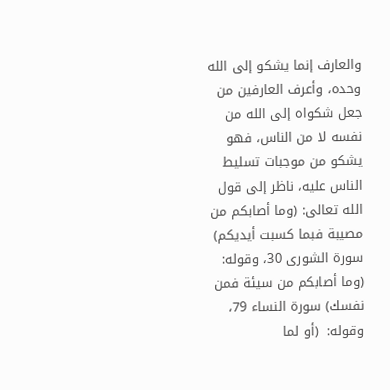والعارف إنما يشكو إلى الله وحده، وأعرف العارفين من جعل شكواه إلى الله من نفسه لا من الناس، فهو يشكو من موجبات تسليط الناس عليه، ناظر إلى قول الله تعالى: (وما أصابكم من مصيبة فبما كسبت أيديكم) سورة الشورى 30، وقوله: (وما أصابكم من سيئة فمن نفسك) سورة النساء 79، وقوله:  (أو لما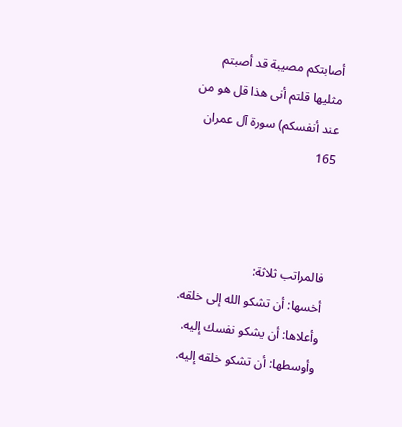أصابتكم مصيبة قد أصبتم مثليها قلتم أنى هذا قل هو من عند أنفسكم) سورة آل عمران 165



فالمراتب ثلاثة:
أخسها: أن تشكو الله إلى خلقه.
وأعلاها: أن يشكو نفسك إليه.
وأوسطها: أن تشكو خلقه إليه.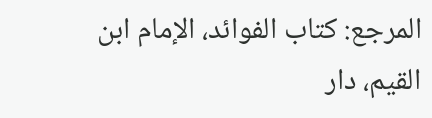المرجع: كتاب الفوائد، الإمام ابن القيم، دار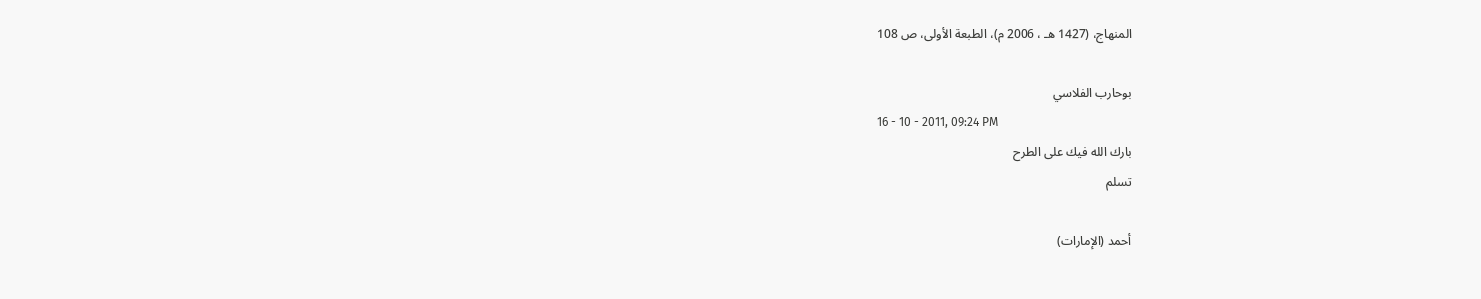المنهاج، (1427 هـ ، 2006 م)، الطبعة الأولى، ص 108

بوحارب الفلاسي
16 - 10 - 2011, 09:24 PM
بارك الله فيك على الطرح
تسلم

أحمد (الإمارات)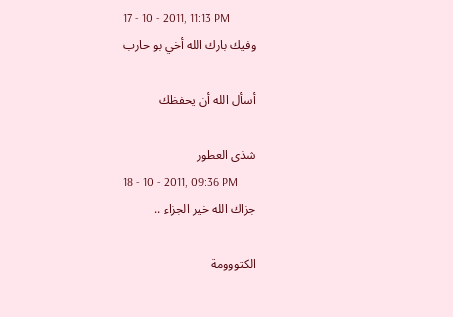17 - 10 - 2011, 11:13 PM
وفيك بارك الله أخي بو حارب

أسأل الله أن يحفظك

شذى العطور
18 - 10 - 2011, 09:36 PM
جزاك الله خير الجزاء ..

الكتووومة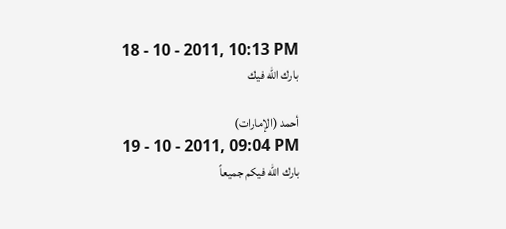18 - 10 - 2011, 10:13 PM
بارك الله فيك

أحمد (الإمارات)
19 - 10 - 2011, 09:04 PM
بارك الله فيكم جميعاً